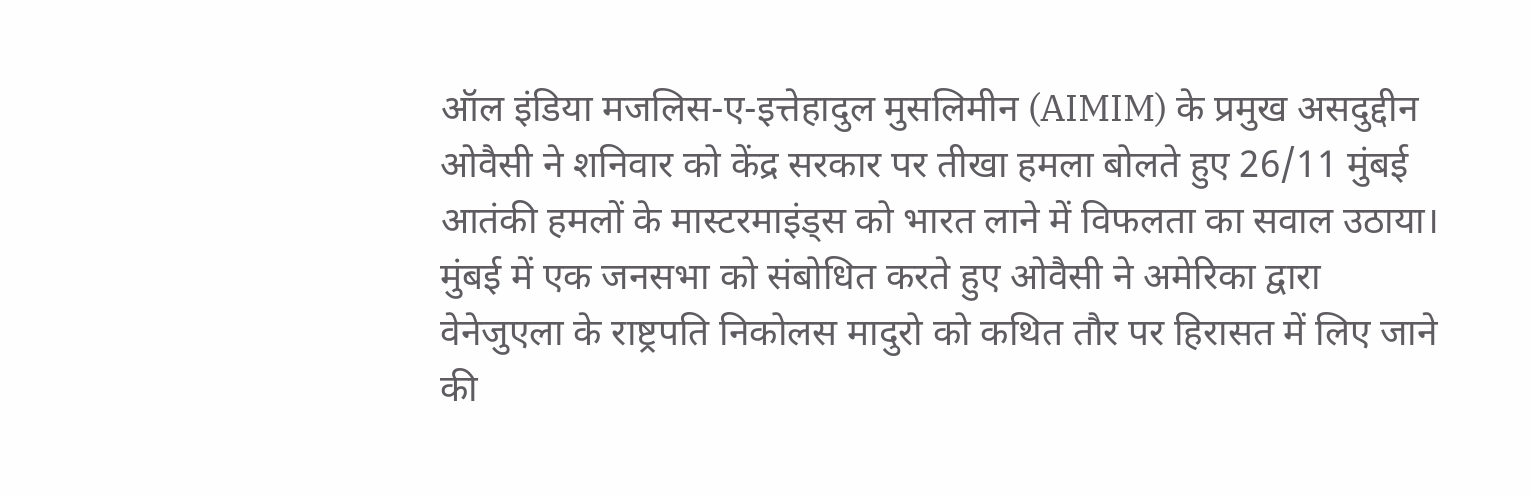ऑल इंडिया मजलिस-ए-इत्तेहादुल मुसलिमीन (AIMIM) के प्रमुख असदुद्दीन ओवैसी ने शनिवार को केंद्र सरकार पर तीखा हमला बोलते हुए 26/11 मुंबई आतंकी हमलों के मास्टरमाइंड्स को भारत लाने में विफलता का सवाल उठाया। मुंबई में एक जनसभा को संबोधित करते हुए ओवैसी ने अमेरिका द्वारा वेनेजुएला के राष्ट्रपति निकोलस मादुरो को कथित तौर पर हिरासत में लिए जाने की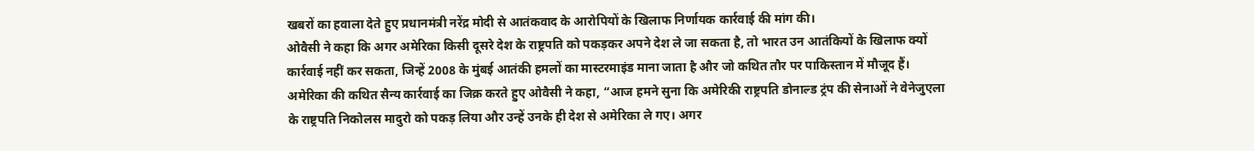खबरों का हवाला देते हुए प्रधानमंत्री नरेंद्र मोदी से आतंकवाद के आरोपियों के खिलाफ निर्णायक कार्रवाई की मांग की।
ओवैसी ने कहा कि अगर अमेरिका किसी दूसरे देश के राष्ट्रपति को पकड़कर अपने देश ले जा सकता है, तो भारत उन आतंकियों के खिलाफ क्यों कार्रवाई नहीं कर सकता, जिन्हें 2008 के मुंबई आतंकी हमलों का मास्टरमाइंड माना जाता है और जो कथित तौर पर पाकिस्तान में मौजूद हैं।
अमेरिका की कथित सैन्य कार्रवाई का जिक्र करते हुए ओवैसी ने कहा, “आज हमने सुना कि अमेरिकी राष्ट्रपति डोनाल्ड ट्रंप की सेनाओं ने वेनेजुएला के राष्ट्रपति निकोलस मादुरो को पकड़ लिया और उन्हें उनके ही देश से अमेरिका ले गए। अगर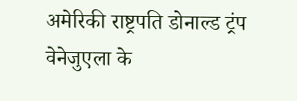अमेरिकी राष्ट्रपति डोनाल्ड ट्रंप वेनेजुएला के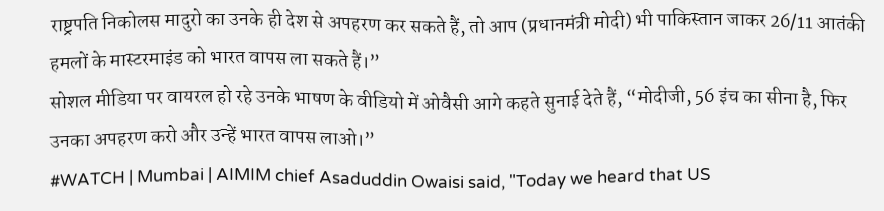राष्ट्रपति निकोलस मादुरो का उनके ही देश से अपहरण कर सकते हैं, तो आप (प्रधानमंत्री मोदी) भी पाकिस्तान जाकर 26/11 आतंकी हमलों के मास्टरमाइंड को भारत वापस ला सकते हैं।”
सोशल मीडिया पर वायरल हो रहे उनके भाषण के वीडियो में ओवैसी आगे कहते सुनाई देते हैं, “मोदीजी, 56 इंच का सीना है, फिर उनका अपहरण करो और उन्हें भारत वापस लाओ।”
#WATCH | Mumbai | AIMIM chief Asaduddin Owaisi said, "Today we heard that US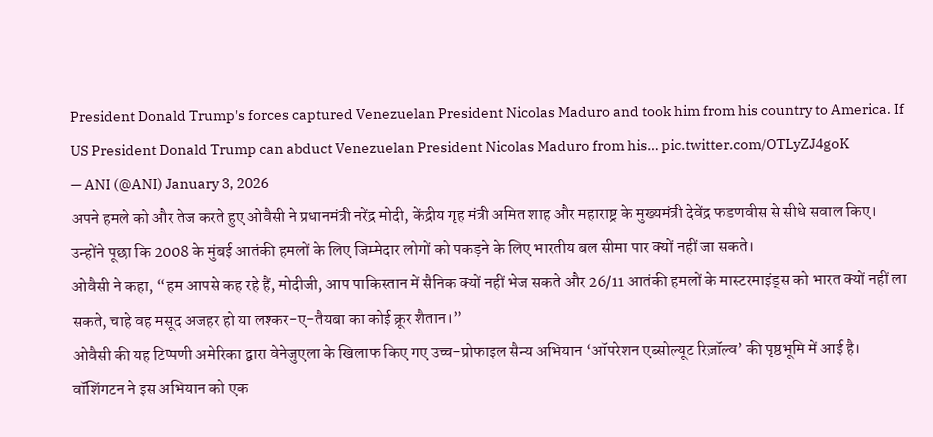President Donald Trump's forces captured Venezuelan President Nicolas Maduro and took him from his country to America. If US President Donald Trump can abduct Venezuelan President Nicolas Maduro from his… pic.twitter.com/OTLyZJ4goK
— ANI (@ANI) January 3, 2026
अपने हमले को और तेज करते हुए ओवैसी ने प्रधानमंत्री नरेंद्र मोदी, केंद्रीय गृह मंत्री अमित शाह और महाराष्ट्र के मुख्यमंत्री देवेंद्र फडणवीस से सीधे सवाल किए। उन्होंने पूछा कि 2008 के मुंबई आतंकी हमलों के लिए जिम्मेदार लोगों को पकड़ने के लिए भारतीय बल सीमा पार क्यों नहीं जा सकते।
ओवैसी ने कहा, “हम आपसे कह रहे हैं, मोदीजी, आप पाकिस्तान में सैनिक क्यों नहीं भेज सकते और 26/11 आतंकी हमलों के मास्टरमाइंड्स को भारत क्यों नहीं ला सकते, चाहे वह मसूद अजहर हो या लश्कर-ए-तैयबा का कोई क्रूर शैतान।”
ओवैसी की यह टिप्पणी अमेरिका द्वारा वेनेजुएला के खिलाफ किए गए उच्च-प्रोफाइल सैन्य अभियान ‘ऑपरेशन एब्सोल्यूट रिज़ॉल्व’ की पृष्ठभूमि में आई है। वॉशिंगटन ने इस अभियान को एक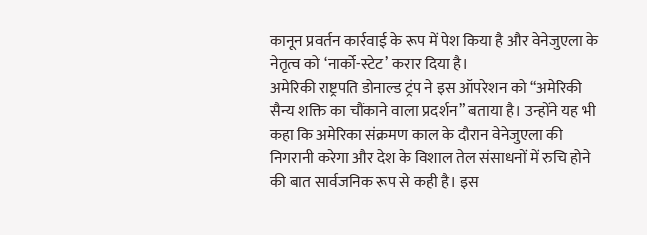कानून प्रवर्तन कार्रवाई के रूप में पेश किया है और वेनेजुएला के नेतृत्व को ‘नार्को-स्टेट’ करार दिया है।
अमेरिकी राष्ट्रपति डोनाल्ड ट्रंप ने इस ऑपरेशन को “अमेरिकी सैन्य शक्ति का चौंकाने वाला प्रदर्शन” बताया है। उन्होंने यह भी कहा कि अमेरिका संक्रमण काल के दौरान वेनेजुएला की निगरानी करेगा और देश के विशाल तेल संसाधनों में रुचि होने की बात सार्वजनिक रूप से कही है। इस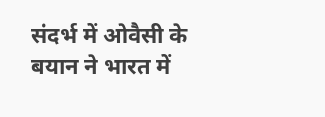संदर्भ में ओवैसी के बयान ने भारत में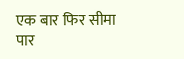एक बार फिर सीमा पार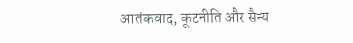आतंकवाद, कूटनीति और सैन्य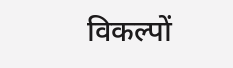विकल्पों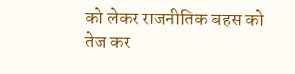को लेकर राजनीतिक बहस को तेज कर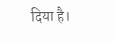दिया है।